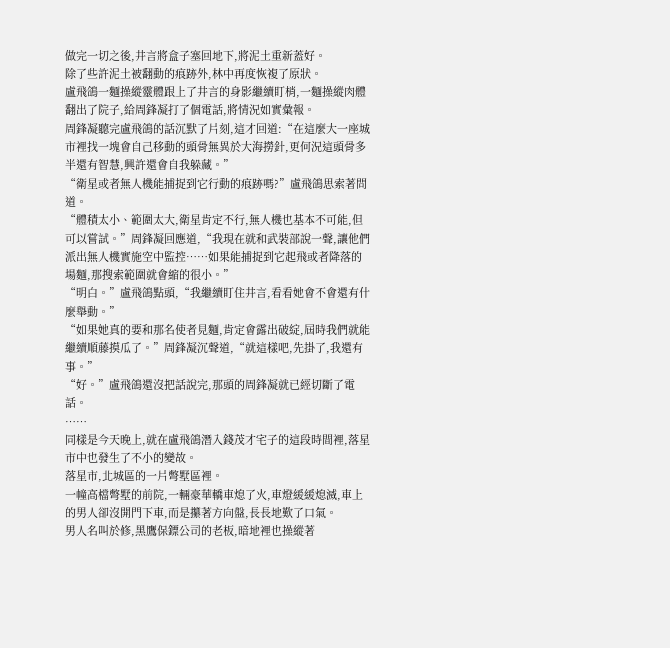做完一切之後,井言將盒子塞回地下,將泥土重新蓋好。
除了些許泥土被翻動的痕跡外,林中再度恢複了原狀。
盧飛鴿一麵操縱靈體跟上了井言的身影繼續盯梢,一麵操縱肉體翻出了院子,給周鋒凝打了個電話,將情況如實彙報。
周鋒凝聽完盧飛鴿的話沉默了片刻,這才回道:“在這麼大一座城市裡找一塊會自己移動的頭骨無異於大海撈針,更何況這頭骨多半還有智慧,興許還會自我躲藏。”
“衛星或者無人機能捕捉到它行動的痕跡嗎?”盧飛鴿思索著問道。
“體積太小、範圍太大,衛星肯定不行,無人機也基本不可能,但可以嘗試。”周鋒凝回應道,“我現在就和武裝部說一聲,讓他們派出無人機實施空中監控……如果能捕捉到它起飛或者降落的場麵,那搜索範圍就會縮的很小。”
“明白。”盧飛鴿點頭,“我繼續盯住井言,看看她會不會還有什麼舉動。”
“如果她真的要和那名使者見麵,肯定會露出破綻,屆時我們就能繼續順藤摸瓜了。”周鋒凝沉聲道,“就這樣吧,先掛了,我還有事。”
“好。”盧飛鴿還沒把話說完,那頭的周鋒凝就已經切斷了電話。
……
同樣是今天晚上,就在盧飛鴿潛入錢茂才宅子的這段時間裡,落星市中也發生了不小的變故。
落星市,北城區的一片彆墅區裡。
一幢高檔彆墅的前院,一輛豪華轎車熄了火,車燈緩緩熄滅,車上的男人卻沒開門下車,而是攥著方向盤,長長地歎了口氣。
男人名叫於修,黑鷹保鏢公司的老板,暗地裡也操縱著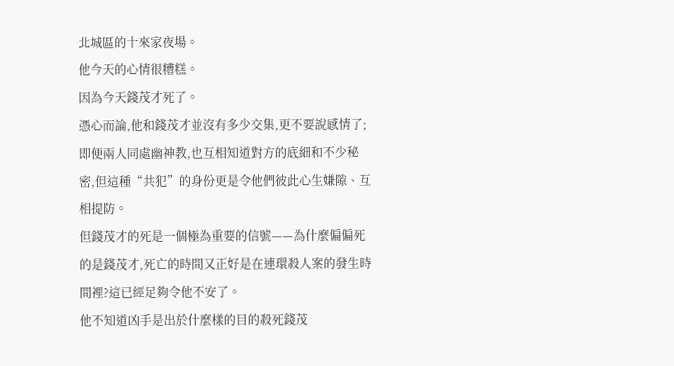北城區的十來家夜場。
他今天的心情很糟糕。
因為今天錢茂才死了。
憑心而論,他和錢茂才並沒有多少交集,更不要說感情了;即便兩人同處幽神教,也互相知道對方的底細和不少秘密,但這種“共犯”的身份更是令他們彼此心生嫌隙、互相提防。
但錢茂才的死是一個極為重要的信號——為什麼偏偏死的是錢茂才,死亡的時間又正好是在連環殺人案的發生時間裡?這已經足夠令他不安了。
他不知道凶手是出於什麼樣的目的殺死錢茂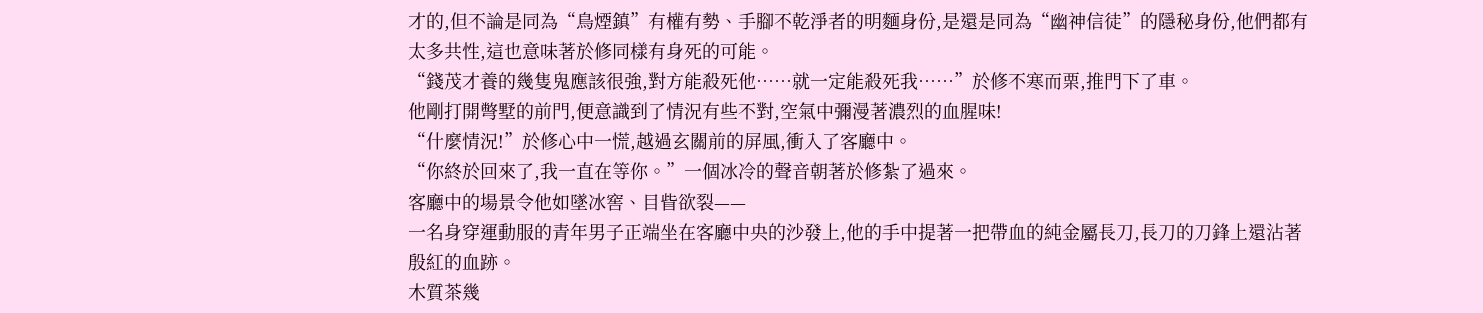才的,但不論是同為“鳥煙鎮”有權有勢、手腳不乾淨者的明麵身份,是還是同為“幽神信徒”的隱秘身份,他們都有太多共性,這也意味著於修同樣有身死的可能。
“錢茂才養的幾隻鬼應該很強,對方能殺死他……就一定能殺死我……”於修不寒而栗,推門下了車。
他剛打開彆墅的前門,便意識到了情況有些不對,空氣中彌漫著濃烈的血腥味!
“什麼情況!”於修心中一慌,越過玄關前的屏風,衝入了客廳中。
“你終於回來了,我一直在等你。”一個冰冷的聲音朝著於修紮了過來。
客廳中的場景令他如墜冰窖、目眥欲裂——
一名身穿運動服的青年男子正端坐在客廳中央的沙發上,他的手中提著一把帶血的純金屬長刀,長刀的刀鋒上還沾著殷紅的血跡。
木質茶幾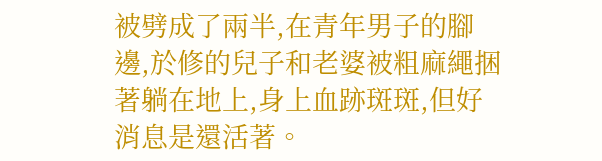被劈成了兩半,在青年男子的腳邊,於修的兒子和老婆被粗麻繩捆著躺在地上,身上血跡斑斑,但好消息是還活著。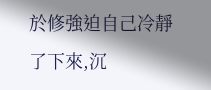於修強迫自己冷靜了下來,沉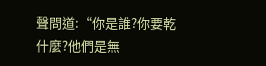聲問道:“你是誰?你要乾什麼?他們是無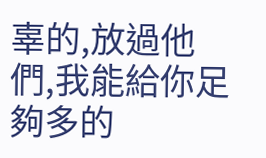辜的,放過他們,我能給你足夠多的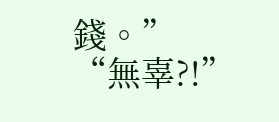錢。”
“無辜?!”